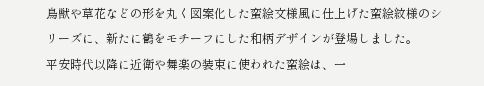鳥獣や草花などの形を丸く図案化した蛮絵文様風に仕上げた蛮絵紋様のシリーズに、新たに鶴をモチーフにした和柄デザインが登場しました。
平安時代以降に近衛や舞楽の装束に使われた蛮絵は、一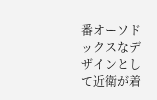番オーソドックスなデザインとして近衛が着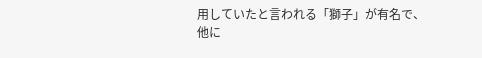用していたと言われる「獅子」が有名で、他に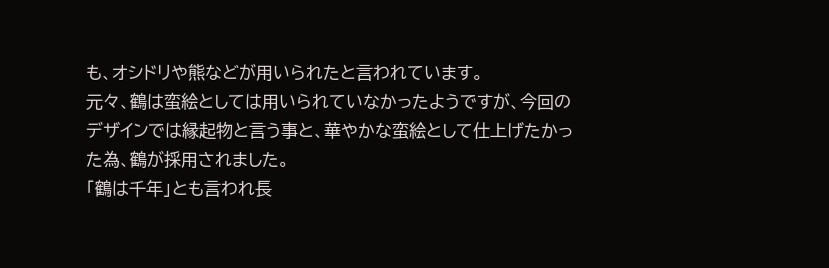も、オシドリや熊などが用いられたと言われています。
元々、鶴は蛮絵としては用いられていなかったようですが、今回のデザインでは縁起物と言う事と、華やかな蛮絵として仕上げたかった為、鶴が採用されました。
「鶴は千年」とも言われ長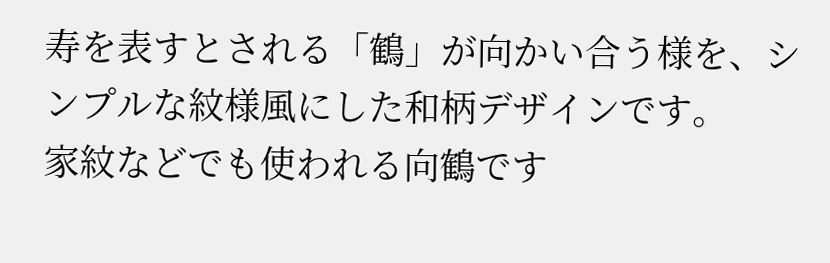寿を表すとされる「鶴」が向かい合う様を、シンプルな紋様風にした和柄デザインです。
家紋などでも使われる向鶴です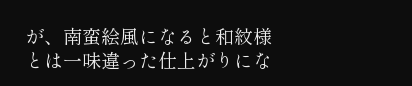が、南蛮絵風になると和紋様とは一味違った仕上がりにな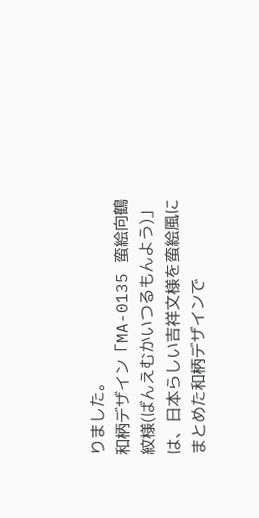りました。
和柄デザイン「MA-0135 蛮絵向鶴紋様(ばんえむかいつるもんよう)」は、日本らしい吉祥文様を蛮絵風にまとめた和柄デザインで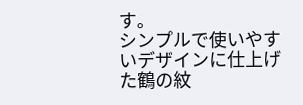す。
シンプルで使いやすいデザインに仕上げた鶴の紋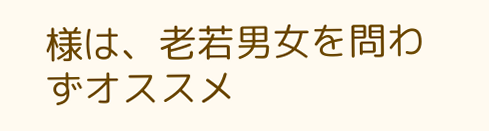様は、老若男女を問わずオススメ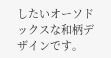したいオーソドックスな和柄デザインです。